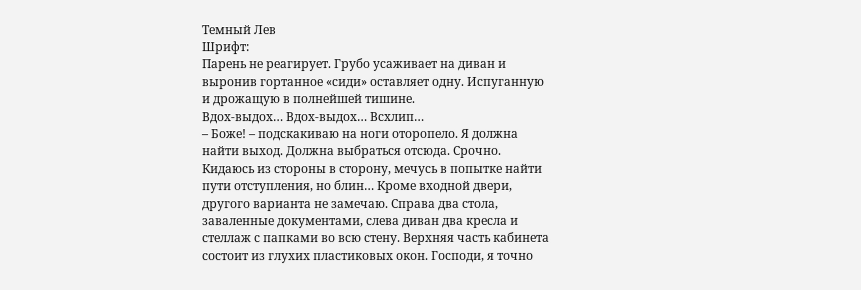Темный Лев
Шрифт:
Парень не реагирует. Грубо усаживает на диван и выронив гортанное «сиди» оставляет одну. Испуганную и дрожащую в полнейшей тишине.
Вдох-выдох… Вдох-выдох… Всхлип…
– Боже! – подскакиваю на ноги оторопело. Я должна найти выход. Должна выбраться отсюда. Срочно.
Кидаюсь из стороны в сторону, мечусь в попытке найти пути отступления, но блин… Кроме входной двери, другого варианта не замечаю. Справа два стола, заваленные документами, слева диван два кресла и стеллаж с папками во всю стену. Верхняя часть кабинета состоит из глухих пластиковых окон. Господи, я точно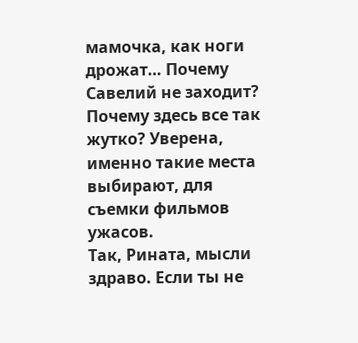мамочка, как ноги дрожат… Почему Савелий не заходит? Почему здесь все так жутко? Уверена, именно такие места выбирают, для съемки фильмов ужасов.
Так, Рината, мысли здраво. Если ты не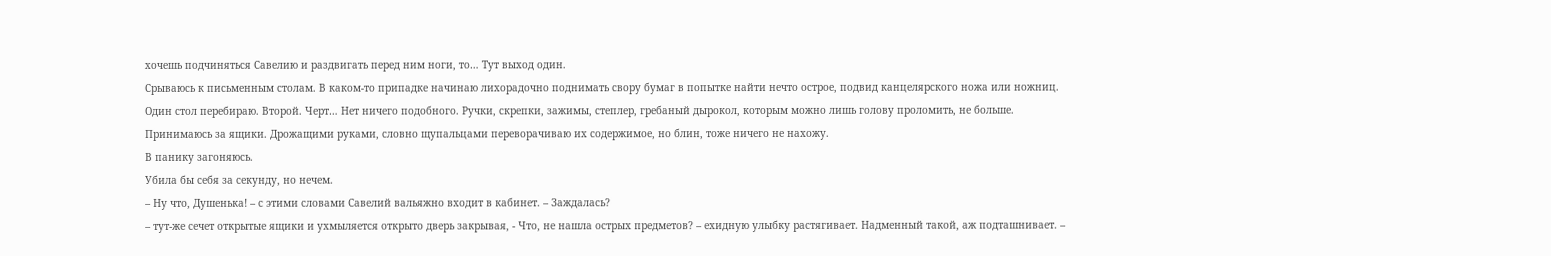хочешь подчиняться Савелию и раздвигать перед ним ноги, то… Тут выход один.
Срываюсь к письменным столам. В каком-то припадке начинаю лихорадочно поднимать свору бумаг в попытке найти нечто острое, подвид канцелярского ножа или ножниц.
Один стол перебираю. Второй. Черт… Нет ничего подобного. Ручки, скрепки, зажимы, степлер, гребаный дырокол, которым можно лишь голову проломить, не больше.
Принимаюсь за ящики. Дрожащими руками, словно щупальцами переворачиваю их содержимое, но блин, тоже ничего не нахожу.
В панику загоняюсь.
Убила бы себя за секунду, но нечем.
– Ну что, Душенька! – с этими словами Савелий вальяжно входит в кабинет. – Заждалась?
– тут-же сечет открытые ящики и ухмыляется открыто дверь закрывая, - Что, не нашла острых предметов? – ехидную улыбку растягивает. Надменный такой, аж подташнивает. –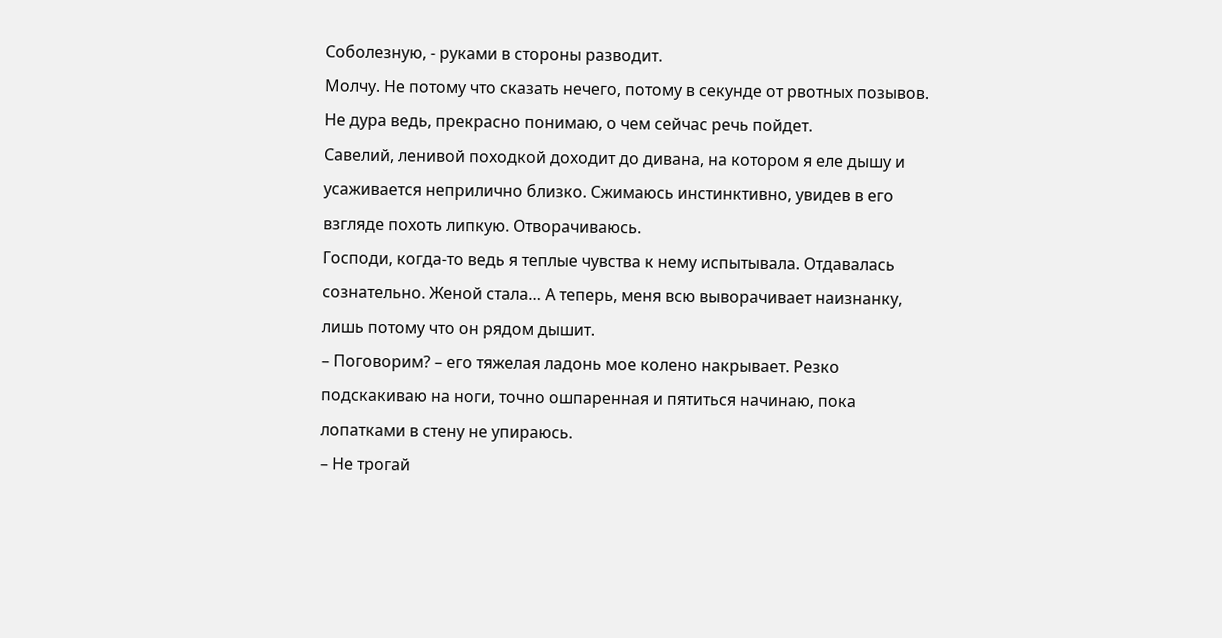Соболезную, - руками в стороны разводит.
Молчу. Не потому что сказать нечего, потому в секунде от рвотных позывов. Не дура ведь, прекрасно понимаю, о чем сейчас речь пойдет.
Савелий, ленивой походкой доходит до дивана, на котором я еле дышу и усаживается неприлично близко. Сжимаюсь инстинктивно, увидев в его взгляде похоть липкую. Отворачиваюсь.
Господи, когда-то ведь я теплые чувства к нему испытывала. Отдавалась сознательно. Женой стала… А теперь, меня всю выворачивает наизнанку, лишь потому что он рядом дышит.
– Поговорим? – его тяжелая ладонь мое колено накрывает. Резко подскакиваю на ноги, точно ошпаренная и пятиться начинаю, пока лопатками в стену не упираюсь.
– Не трогай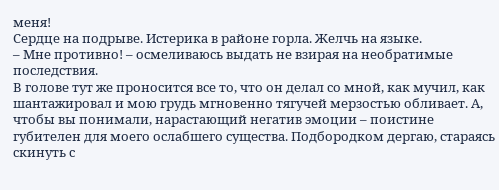меня!
Сердце на подрыве. Истерика в районе горла. Желчь на языке.
– Мне противно! – осмеливаюсь выдать не взирая на необратимые последствия.
В голове тут же проносится все то, что он делал со мной, как мучил, как шантажировал и мою грудь мгновенно тягучей мерзостью обливает. А, чтобы вы понимали, нарастающий негатив эмоции – поистине губителен для моего ослабшего существа. Подбородком дергаю, стараясь скинуть с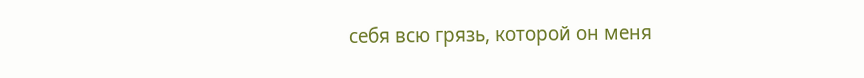себя всю грязь, которой он меня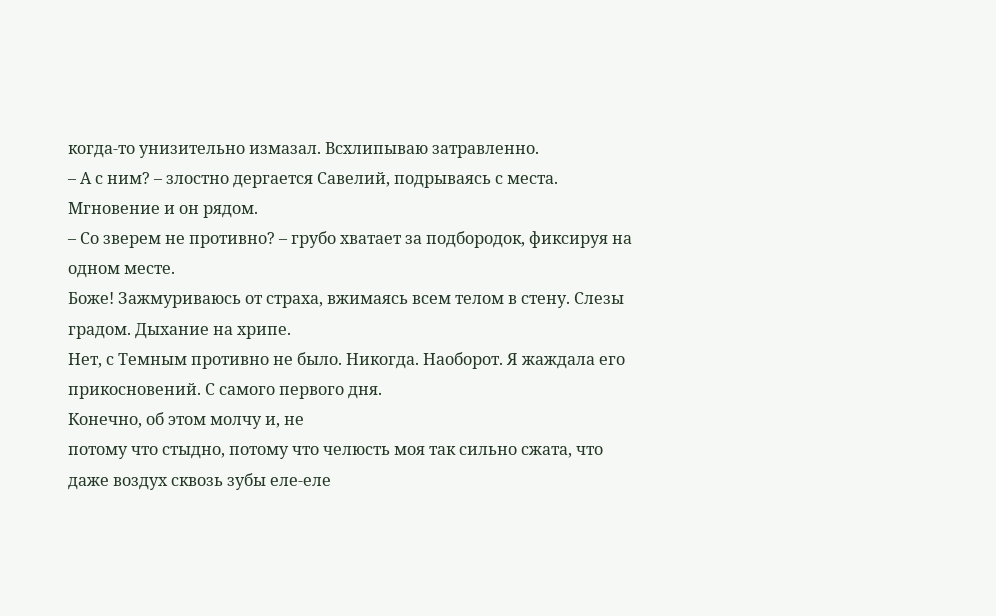когда-то унизительно измазал. Всхлипываю затравленно.
– А с ним? – злостно дергается Савелий, подрываясь с места. Мгновение и он рядом.
– Со зверем не противно? – грубо хватает за подбородок, фиксируя на одном месте.
Боже! Зажмуриваюсь от страха, вжимаясь всем телом в стену. Слезы градом. Дыхание на хрипе.
Нет, с Темным противно не было. Никогда. Наоборот. Я жаждала его прикосновений. С самого первого дня.
Конечно, об этом молчу и, не
потому что стыдно, потому что челюсть моя так сильно сжата, что даже воздух сквозь зубы еле-еле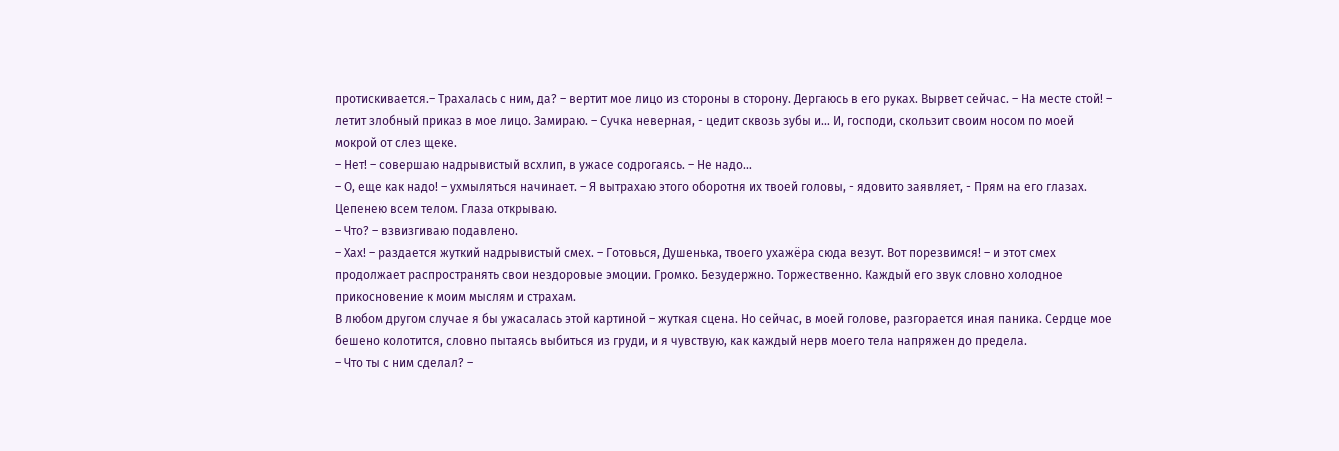протискивается.– Трахалась с ним, да? – вертит мое лицо из стороны в сторону. Дергаюсь в его руках. Вырвет сейчас. – На месте стой! – летит злобный приказ в мое лицо. Замираю. – Сучка неверная, - цедит сквозь зубы и… И, господи, скользит своим носом по моей мокрой от слез щеке.
– Нет! – совершаю надрывистый всхлип, в ужасе содрогаясь. – Не надо…
– О, еще как надо! – ухмыляться начинает. – Я вытрахаю этого оборотня их твоей головы, - ядовито заявляет, - Прям на его глазах.
Цепенею всем телом. Глаза открываю.
– Что? – взвизгиваю подавлено.
– Хах! – раздается жуткий надрывистый смех. – Готовься, Душенька, твоего ухажёра сюда везут. Вот порезвимся! – и этот смех продолжает распространять свои нездоровые эмоции. Громко. Безудержно. Торжественно. Каждый его звук словно холодное прикосновение к моим мыслям и страхам.
В любом другом случае я бы ужасалась этой картиной – жуткая сцена. Но сейчас, в моей голове, разгорается иная паника. Сердце мое бешено колотится, словно пытаясь выбиться из груди, и я чувствую, как каждый нерв моего тела напряжен до предела.
– Что ты с ним сделал? –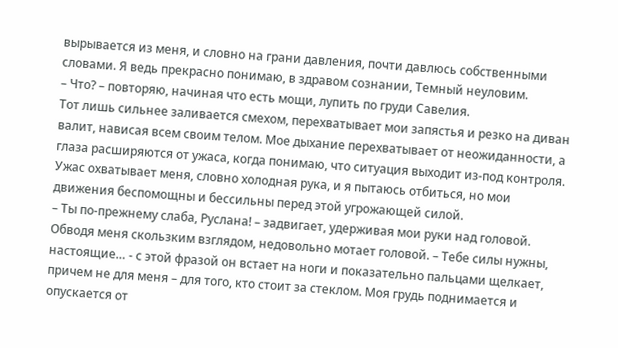вырывается из меня, и словно на грани давления, почти давлюсь собственными словами. Я ведь прекрасно понимаю, в здравом сознании, Темный неуловим.
– Что? – повторяю, начиная что есть мощи, лупить по груди Савелия.
Тот лишь сильнее заливается смехом, перехватывает мои запястья и резко на диван валит, нависая всем своим телом. Мое дыхание перехватывает от неожиданности, а глаза расширяются от ужаса, когда понимаю, что ситуация выходит из-под контроля. Ужас охватывает меня, словно холодная рука, и я пытаюсь отбиться, но мои движения беспомощны и бессильны перед этой угрожающей силой.
– Ты по-прежнему слаба, Руслана! – задвигает, удерживая мои руки над головой. Обводя меня скользким взглядом, недовольно мотает головой. – Тебе силы нужны, настоящие… - с этой фразой он встает на ноги и показательно пальцами щелкает, причем не для меня – для того, кто стоит за стеклом. Моя грудь поднимается и опускается от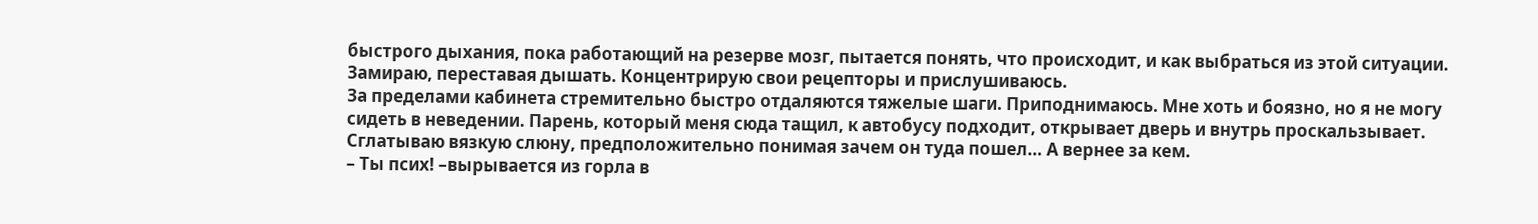быстрого дыхания, пока работающий на резерве мозг, пытается понять, что происходит, и как выбраться из этой ситуации.
Замираю, переставая дышать. Концентрирую свои рецепторы и прислушиваюсь.
За пределами кабинета стремительно быстро отдаляются тяжелые шаги. Приподнимаюсь. Мне хоть и боязно, но я не могу сидеть в неведении. Парень, который меня сюда тащил, к автобусу подходит, открывает дверь и внутрь проскальзывает. Сглатываю вязкую слюну, предположительно понимая зачем он туда пошел… А вернее за кем.
– Ты псих! –вырывается из горла в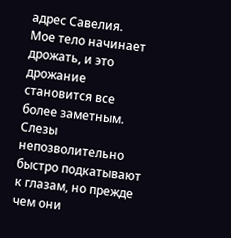адрес Савелия.
Мое тело начинает дрожать, и это дрожание становится все более заметным. Слезы непозволительно быстро подкатывают к глазам, но прежде чем они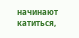начинают катиться,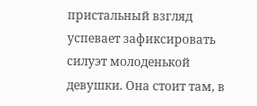пристальный взгляд успевает зафиксировать силуэт молоденькой девушки. Она стоит там, в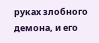руках злобного демона, и его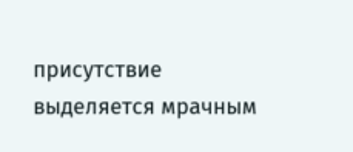присутствие выделяется мрачным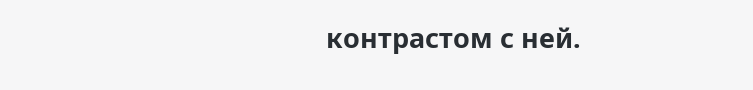контрастом с ней.